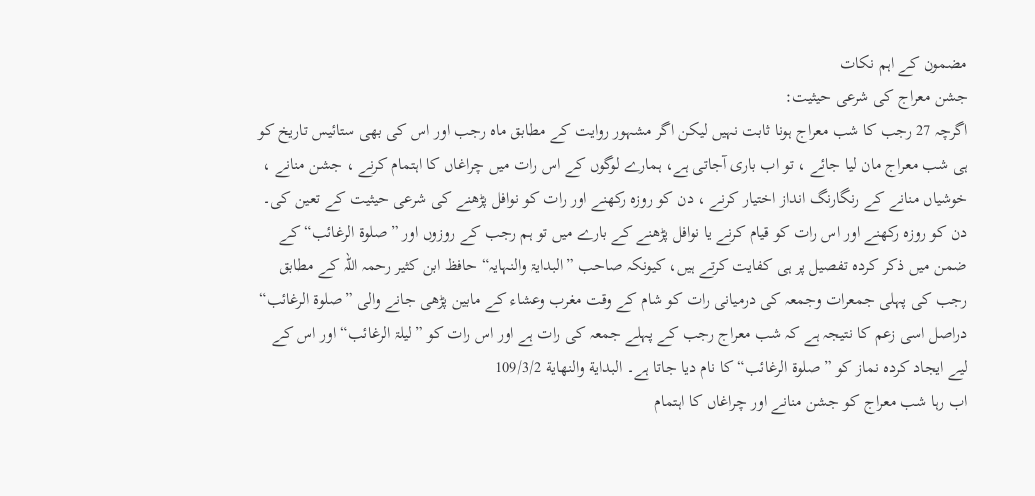مضمون کے اہم نکات
جشن معراج کی شرعی حیثیت:
اگرچہ 27 رجب کا شب معراج ہونا ثابت نہیں لیکن اگر مشہور روایت کے مطابق ماہ رجب اور اس کی بھی ستائیس تاریخ کو ہی شب معراج مان لیا جائے ، تو اب باری آجاتی ہے، ہمارے لوگوں کے اس رات میں چراغاں کا اہتمام کرنے ، جشن منانے ، خوشیاں منانے کے رنگارنگ انداز اختیار کرنے ، دن کو روزہ رکھنے اور رات کو نوافل پڑھنے کی شرعی حیثیت کے تعین کی۔
دن کو روزہ رکھنے اور اس رات کو قیام کرنے یا نوافل پڑھنے کے بارے میں تو ہم رجب کے روزوں اور ”صلوۃ الرغائب“ کے ضمن میں ذکر کردہ تفصیل پر ہی کفایت کرتے ہیں، کیونکہ صاحب ”البدایۃ والنہایہ“ حافظ ابن کثیر رحمہ اللہ کے مطابق رجب کی پہلی جمعرات وجمعہ کی درمیانی رات کو شام کے وقت مغرب وعشاء کے مابین پڑھی جانے والى ”صلوۃ الرغائب“ دراصل اسی زعم کا نتیجہ ہے کہ شب معراج رجب کے پہلے جمعہ کی رات ہے اور اس رات کو ”لیلۃ الرغائب“ اور اس کے لیے ایجاد کردہ نماز کو ”صلوۃ الرغائب“ کا نام دیا جاتا ہے۔ البداية والنهاية 109/3/2
اب رہا شب معراج کو جشن منانے اور چراغاں کا اہتمام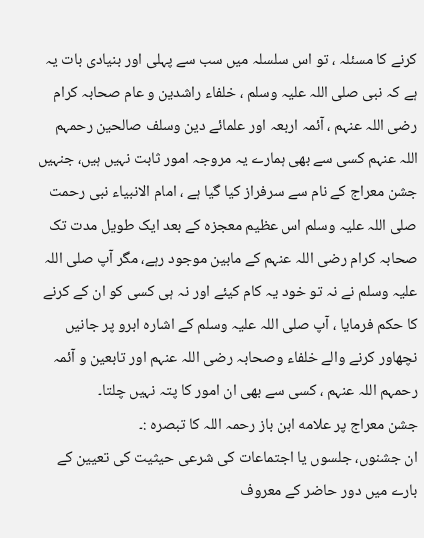کرنے کا مسئلہ ، تو اس سلسلہ میں سب سے پہلی اور بنیادی بات یہ ہے کہ نبی صلی اللہ علیہ وسلم ، خلفاء راشدین و عام صحابہ کرام رضی اللہ عنہم ، آئمہ اربعہ اور علمائے دین وسلف صالحین رحمہم اللہ عنہم کسی سے بھی ہمارے یہ مروجہ امور ثابت نہیں ہیں، جنہیں جشن معراج کے نام سے سرفراز کیا گیا ہے ، امام الانبیاء نبی رحمت صلی اللہ علیہ وسلم اس عظیم معجزہ کے بعد ایک طویل مدت تک صحابہ کرام رضی اللہ عنہم کے مابین موجود رہے، مگر آپ صلی اللہ علیہ وسلم نے نہ تو خود یہ کام کیئے اور نہ ہی کسی کو ان کے کرنے کا حکم فرمایا ، آپ صلی اللہ علیہ وسلم کے اشارہ ابرو پر جانیں نچھاور کرنے والے خلفاء وصحابہ رضی اللہ عنہم اور تابعین و آئمہ رحمہم اللہ عنہم ، کسی سے بھی ان امور کا پتہ نہیں چلتا۔
جشن معراج پر علامه ابن باز رحمہ اللہ کا تبصرہ :۔
ان جشنوں، جلسوں یا اجتماعات کی شرعی حیثیت کی تعیین کے بارے میں دور حاضر کے معروف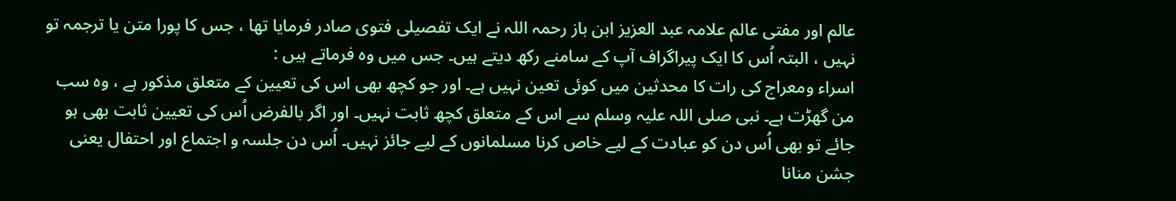عالم اور مفتی عالم علامہ عبد العزیز ابن باز رحمہ اللہ نے ایک تفصیلی فتوی صادر فرمایا تھا ، جس کا پورا متن یا ترجمہ تو نہیں ، البتہ اُس کا ایک پیراگراف آپ کے سامنے رکھ دیتے ہیں۔ جس میں وہ فرماتے ہیں :
اسراء ومعراج کی رات کا محدثین میں کوئی تعین نہیں ہے۔ اور جو کچھ بھی اس کی تعیین کے متعلق مذکور ہے ، وہ سب من گھڑت ہے۔ نبی صلی اللہ علیہ وسلم سے اس کے متعلق کچھ ثابت نہیں۔ اور اگر بالفرض اُس کی تعیین ثابت بھی ہو جائے تو بھی اُس دن کو عبادت کے لیے خاص کرنا مسلمانوں کے لیے جائز نہیں۔ اُس دن جلسہ و اجتماع اور احتفال یعنی جشن منانا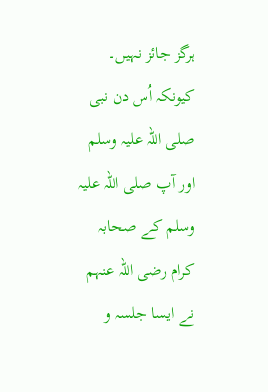ہرگز جائز نہیں۔ کیونکہ اُس دن نبی صلی اللہ علیہ وسلم اور آپ صلی اللہ علیہ وسلم کے صحابہ کرام رضی اللہ عنہم نے ایسا جلسہ و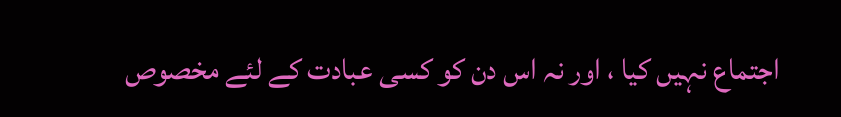اجتماع نہیں کیا ، اور نہ اس دن کو کسی عبادت کے لئے مخصوص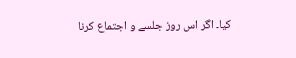کیا۔ اگر اس روز جلسے و اجتماع کرنا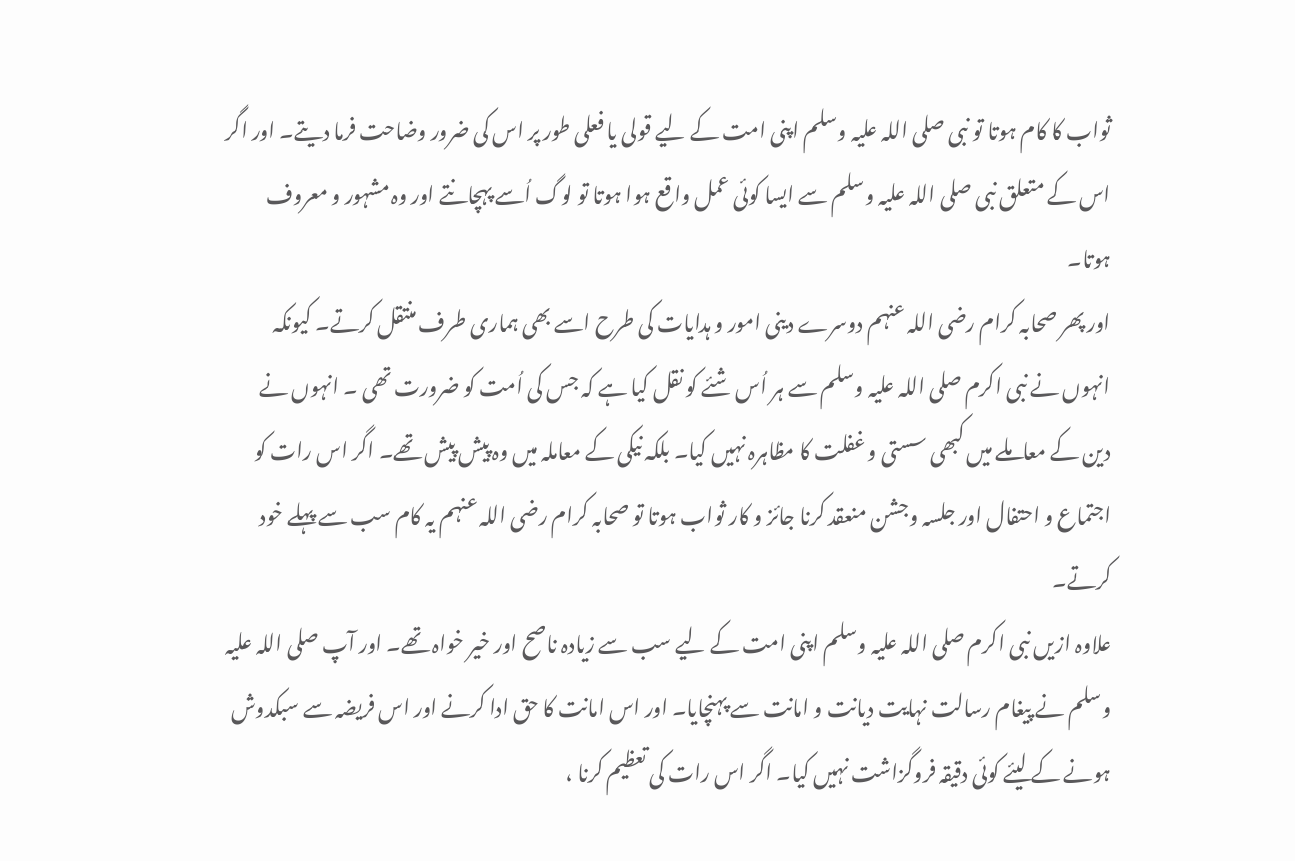ثواب کا کام ہوتا تو نبی صلی اللہ علیہ وسلم اپنی امت کے لیے قولی یا فعلی طور پر اس کی ضرور وضاحت فرما دیتے۔ اور اگر اس کے متعلق نبی صلی اللہ علیہ وسلم سے ایسا کوئی عمل واقع ہوا ہوتا تو لوگ اُسے پہچانتے اور وہ مشہور و معروف ہوتا۔
اور پھر صحابہ کرام رضی اللہ عنہم دوسرے دینی امور و ہدایات کی طرح اسے بھی ہماری طرف منتقل کرتے۔ کیونکہ انہوں نے نبی اکرم صلی اللہ علیہ وسلم سے ہر اُس شئے کو نقل کیا ہے کہ جس کی اُمت کو ضرورت تھی ۔ انہوں نے دین کے معاملے میں کبھی سستی و غفلت کا مظاہرہ نہیں کیا۔ بلکہ نیکی کے معاملہ میں وہ پیش پیش تھے۔ اگر اس رات کو اجتماع و احتفال اور جلسہ وجشن منعقد کرنا جائز و کار ثواب ہوتا تو صحابہ کرام رضی اللہ عنہم یہ کام سب سے پہلے خود کرتے۔
علاوہ ازیں نبی اکرم صلی اللہ علیہ وسلم اپنی امت کے لیے سب سے زیادہ ناصح اور خیر خواہ تھے۔ اور آپ صلی اللہ علیہ وسلم نے پیغام رسالت نہایت دیانت و امانت سے پہنچایا۔ اور اس امانت کا حق ادا کرنے اور اس فریضہ سے سبکدوش ہونے کے لیئے کوئی دقیقہ فروگزاشت نہیں کیا۔ اگر اس رات کی تعظیم کرنا ،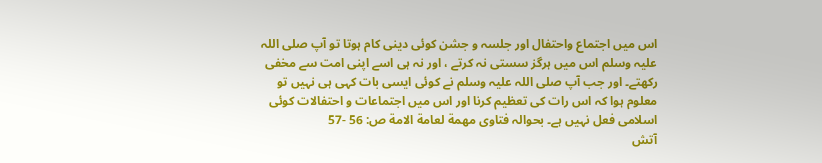اس میں اجتماع واحتفال اور جلسہ و جشن کوئی دینی کام ہوتا تو آپ صلی اللہ علیہ وسلم اس میں ہرگز سستی نہ کرتے ، اور نہ ہی اسے اپنی امت سے مخفی رکھتے۔ اور جب آپ صلی اللہ علیہ وسلم نے کوئی ایسی بات کہی ہی نہیں تو معلوم ہوا کہ اس رات کی تعظیم کرنا اور اس میں اجتماعات و احتفالات کوئی اسلامی فعل نہیں ہے۔ بحوالہ فتاوى مهمة لعامة الامة ص: 56 -57
آتش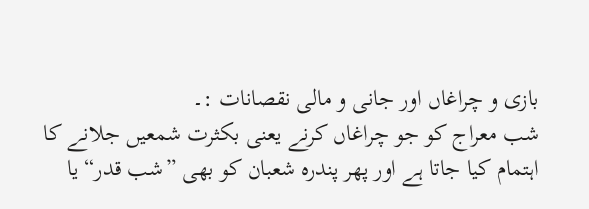بازی و چراغاں اور جانی و مالی نقصانات :۔
شب معراج کو جو چراغاں کرنے یعنی بکثرت شمعیں جلانے کا اہتمام کیا جاتا ہے اور پھر پندرہ شعبان کو بھی ”شب قدر“ یا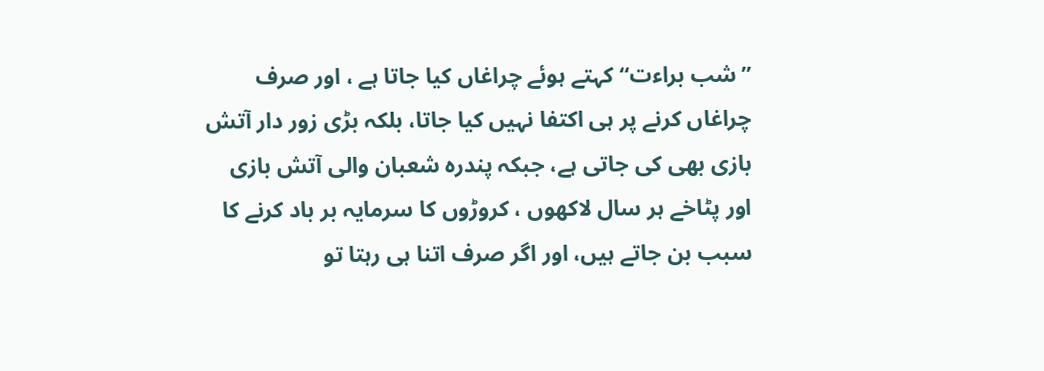”شب براءت“ کہتے ہوئے چراغاں کیا جاتا ہے ، اور صرف چراغاں کرنے پر ہی اکتفا نہیں کیا جاتا، بلکہ بڑی زور دار آتش بازی بھی کی جاتی ہے، جبکہ پندرہ شعبان والی آتش بازی اور پٹاخے ہر سال لاکھوں ، کروڑوں کا سرمایہ بر باد کرنے کا سبب بن جاتے ہیں، اور اگر صرف اتنا ہی رہتا تو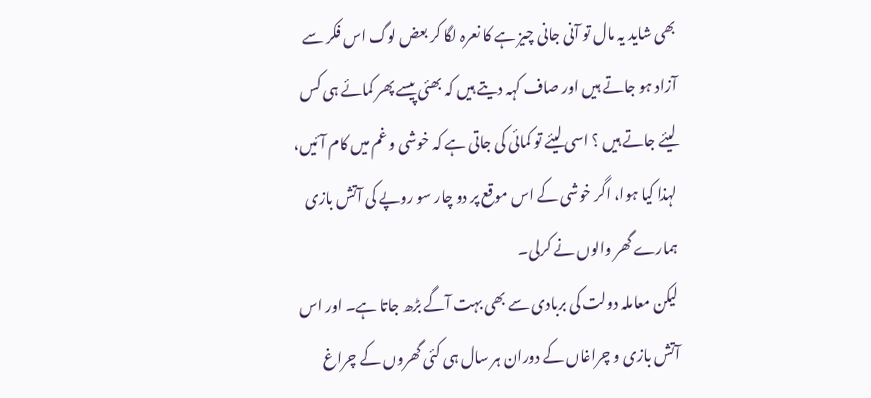بھی شاید یہ مال تو آنی جانی چیز ہے کا نعرہ لگا کر بعض لوگ اس فکر سے آزاد ہو جاتے ہیں اور صاف کہہ دیتے ہیں کہ بھئی پیسے پھر کمائے ہی کس لیئے جاتے ہیں ؟ اسی لیئے تو کمائی کی جاتی ہے کہ خوشی و غم میں کام آئیں، لہذا کیا ہوا، اگر خوشی کے اس موقع پر دو چار سو روپے کی آتش بازی ہمارے گھر والوں نے کرلی۔
لیکن معاملہ دولت کی بربادی سے بھی بہت آگے بڑھ جاتا ہے۔ اور اس آتش بازی و چراغاں کے دوران ہر سال ہی کئی گھروں کے چراغ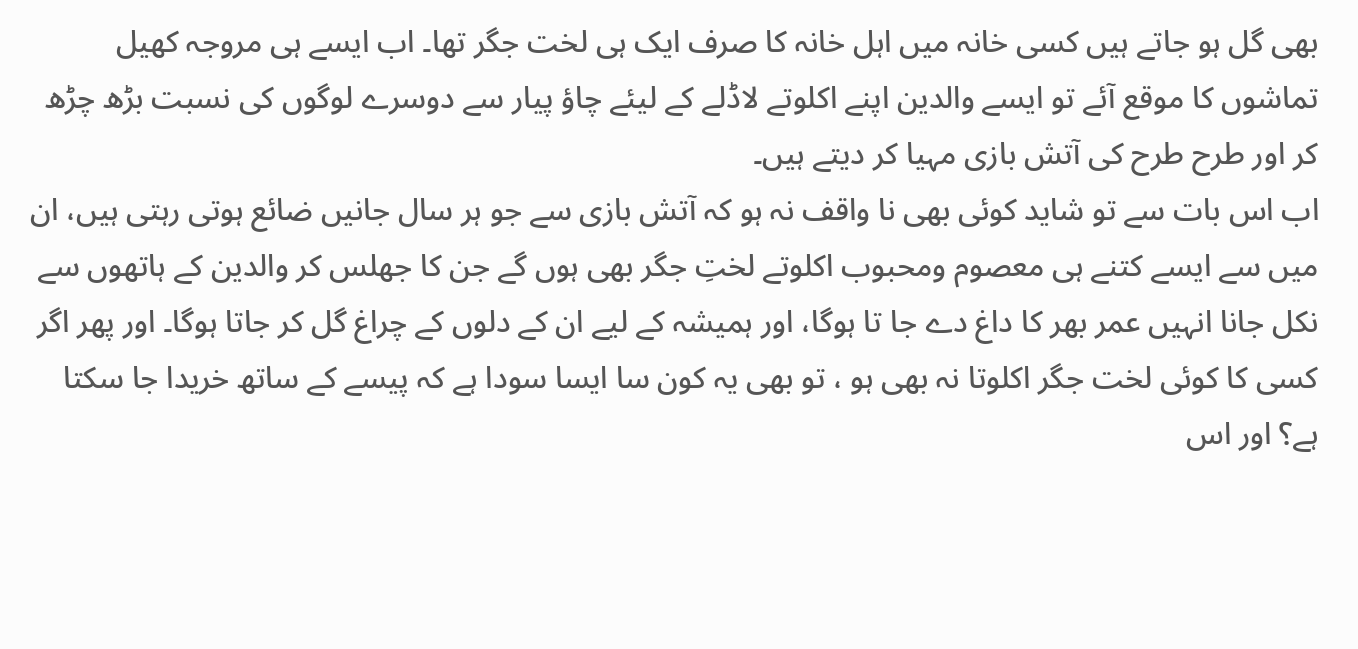بھی گل ہو جاتے ہیں کسی خانہ میں اہل خانہ کا صرف ایک ہی لخت جگر تھا۔ اب ایسے ہی مروجہ کھیل تماشوں کا موقع آئے تو ایسے والدین اپنے اکلوتے لاڈلے کے لیئے چاؤ پیار سے دوسرے لوگوں کی نسبت بڑھ چڑھ کر اور طرح طرح کی آتش بازی مہیا کر دیتے ہیں۔
اب اس بات سے تو شاید کوئی بھی نا واقف نہ ہو کہ آتش بازی سے جو ہر سال جانیں ضائع ہوتی رہتی ہیں، ان میں سے ایسے کتنے ہی معصوم ومحبوب اکلوتے لختِ جگر بھی ہوں گے جن کا جھلس کر والدین کے ہاتھوں سے نکل جانا انہیں عمر بھر کا داغ دے جا تا ہوگا، اور ہمیشہ کے لیے ان کے دلوں کے چراغ گل کر جاتا ہوگا۔ اور پھر اگر کسی کا کوئی لخت جگر اکلوتا نہ بھی ہو ، تو بھی یہ کون سا ایسا سودا ہے کہ پیسے کے ساتھ خریدا جا سکتا ہے؟ اور اس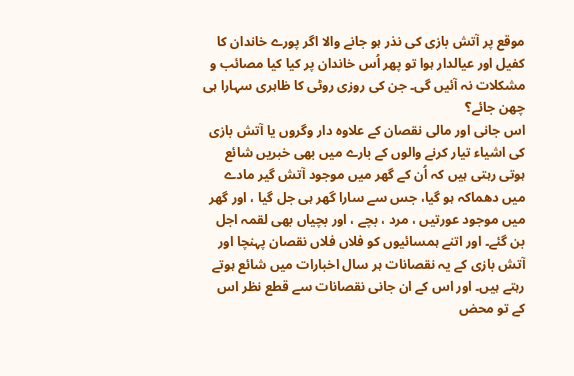موقع پر آتش بازی کی نذر ہو جانے والا اگر پورے خاندان کا کفیل اور عیالدار ہوا تو پھر اُس خاندان پر کیا کیا مصائب و مشکلات نہ آئیں گی۔ جن کی روزی روٹی کا ظاہری سہارا ہی چھن جائے؟
اس جانی اور مالی نقصان کے علاوہ دار وگروں یا آتش بازی کی اشیاء تیار کرنے والوں کے بارے میں بھی خبریں شائع ہوتی رہتی ہیں کہ اُن کے گھر میں موجود آتش گیر مادے میں دھماکہ ہو گیا، جس سے سارا گھر ہی جل گیا ، اور گھر میں موجود عورتیں ، مرد ، بچے ، اور بچیاں بھی لقمہ اجل بن گئے۔ اور اتنے ہمسائیوں کو فلاں فلاں نقصان پہنچا اور آتش بازی کے یہ نقصانات ہر سال اخبارات میں شائع ہوتے رہتے ہیں۔ اور اس کے ان جانی نقصانات سے قطع نظر اس کے تو محض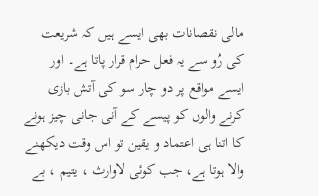مالی نقصانات بھی ایسے ہیں کہ شریعت کی رُو سے یہ فعل حرام قرار پاتا ہے۔ اور ایسے مواقع پر دو چار سو کی آتش بازی کرنے والوں کو پیسے کے آنی جانی چیز ہونے کا اتنا ہی اعتماد و یقین تو اس وقت دیکھنے والا ہوتا ہے، جب کوئی لاوارث ، یتیم ، بے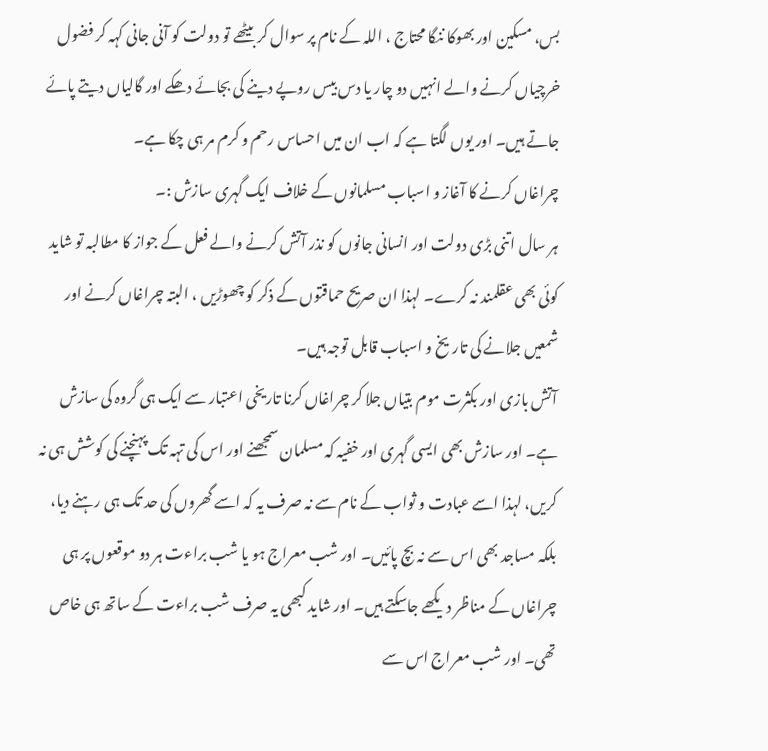بس، مسکین اور بھوکا ننگا محتاج ، اللہ کے نام پر سوال کر بیٹھے تو دولت کو آنی جانی کہہ کر فضول خرچیاں کرنے والے انہیں دو چار یا دس بیس روپے دینے کی بجائے دھکے اور گالیاں دیتے پائے جاتے ہیں۔ اور یوں لگتا ہے کہ اب ان میں احساس رحم و کرم مر ہی چکا ہے۔
چراغاں کرنے کا آغاز و اسباب مسلمانوں کے خلاف ایک گہری سازش :۔
ہر سال اتنی بڑی دولت اور انسانی جانوں کو نذر آتش کرنے والے فعل کے جواز کا مطالبہ تو شاید کوئی بھی عقلمند نہ کرے۔ لہذا ان صریح حماقتوں کے ذکر کو چھوڑیں ، البتہ چراغاں کرنے اور شمعیں جلانے کی تاریخ و اسباب قابل توجہ ہیں۔
آتش بازی اور بکثرت موم بتیاں جلا کر چراغاں کرنا تاریخی اعتبار سے ایک ہی گروہ کی سازش ہے۔ اور سازش بھی ایسی گہری اور خفیہ کہ مسلمان سمجھنے اور اس کی تہہ تک پہنچنے کی کوشش ہی نہ کریں، لہذا اسے عبادت و ثواب کے نام سے نہ صرف یہ کہ اسے گھروں کی حد تک ہی رہنے دیا، بلکہ مساجد بھی اس سے نہ بچ پائیں۔ اور شب معراج ہو یا شب براءت ہر دو موقعوں پر ہی چراغاں کے مناظر دیکھے جاسکتے ہیں۔ اور شاید کبھی یہ صرف شب براءت کے ساتھ ہی خاص تھی۔ اور شب معراج اس سے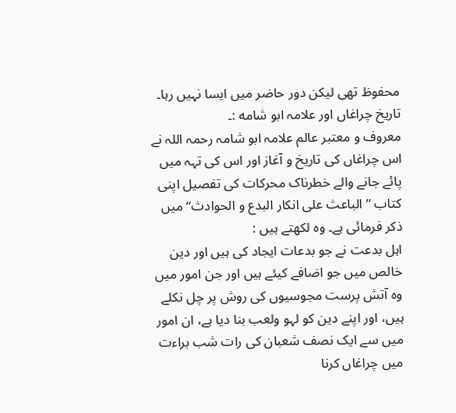محفوظ تھی لیکن دور حاضر میں ایسا نہیں رہا۔
تاریخ چراغاں اور علامہ ابو شامه :۔
معروف و معتبر عالم علامہ ابو شامہ رحمہ اللہ نے اس چراغاں کی تاریخ و آغاز اور اس کی تہہ میں پائے جانے والے خطرناک محرکات کی تفصیل اپنی کتاب ”الباعث على انكار البدع و الحوادث“ میں ذکر فرمائی ہے۔ وہ لکھتے ہیں :
اہل بدعت نے جو بدعات ایجاد کی ہیں اور دین خالص میں جو اضافے کیئے ہیں اور جن امور میں وہ آتش پرست مجوسیوں کی روش پر چل نکلے ہیں، اور اپنے دین کو لہو ولعب بنا دیا ہے، ان امور میں سے ایک نصف شعبان کی رات شب براءت میں چراغاں کرنا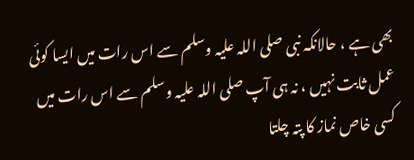بھی ہے ، حالانکہ نبی صلی اللہ علیہ وسلم سے اس رات میں ایسا کوئی عمل ثابت نہیں ، نہ ہی آپ صلی اللہ علیہ وسلم سے اس رات میں کسی خاص نماز کا پتہ چلتا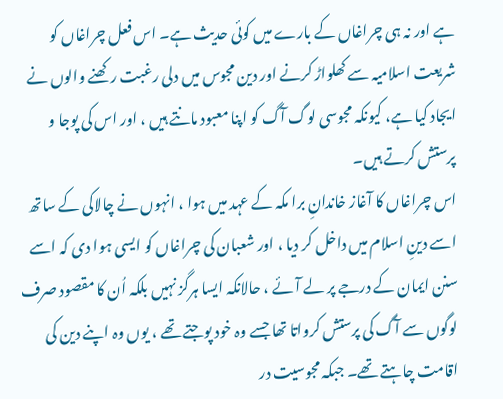ہے اور نہ ہی چراغاں کے بارے میں کوئی حدیث ہے۔ اس فعل چراغاں کو شریعت اسلامیہ سے کھلواڑ کرنے اور دین مجوس میں دلی رغبت رکھنے والوں نے ایجاد کیا ہے، کیونکہ مجوسی لوگ آگ کو اپنا معبود مانتے ہیں ، اور اس کی پوجا و پرستش کرتے ہیں۔
اس چراغاں کا آغاز خاندانِ برا مکہ کے عہد میں ہوا ، انہوں نے چالاکی کے ساتھ اسے دینِ اسلام میں داخل کر دیا ، اور شعبان کی چراغاں کو ایسی ہوا دی کہ اسے سنن ایمان کے درجے پر لے آئے ، حالانکہ ایسا ہرگز نہیں بلکہ اُن کا مقصود صرف لوگوں سے آگ کی پرستش کرواتا تھا جسے وہ خود پوجتے تھے ، یوں وہ اپنے دین کی اقامت چاہتے تھے۔ جبکہ مجوسیت در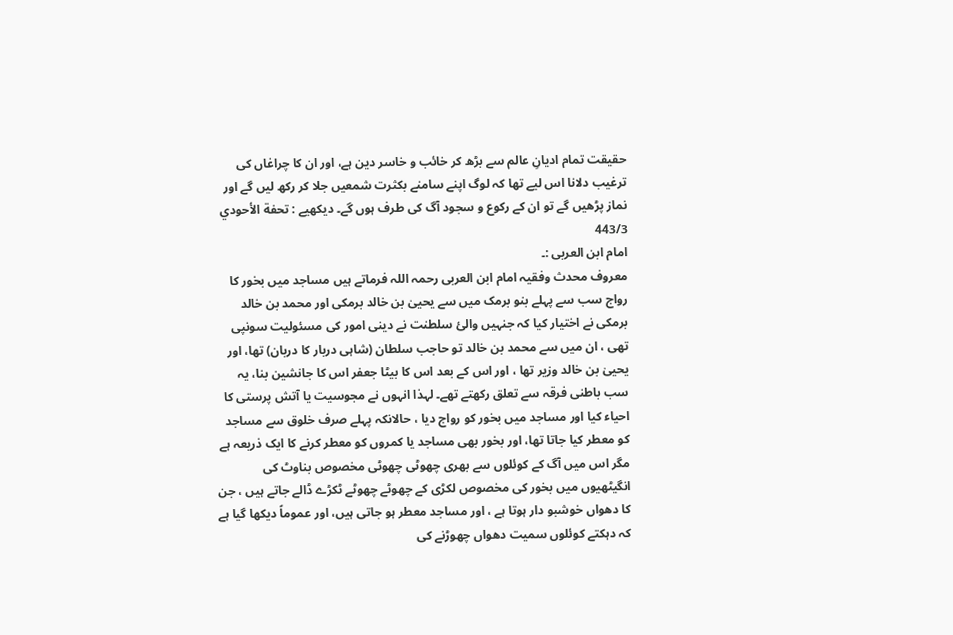حقیقت تمام ادیانِ عالم سے بڑھ کر خائب و خاسر دین ہے، اور ان کا چراغاں کی ترغیب دلانا اس لیے تھا کہ لوگ اپنے سامنے بکثرت شمعیں جلا کر رکھ لیں گے اور نماز پڑھیں گے تو ان کے رکوع و سجود آگ کی طرف ہوں گے۔ دیکھیے : تحفة الأحودي 443/3
امام ابن العربی :۔
معروف محدث وفقیہ امام ابن العربی رحمہ اللہ فرماتے ہیں مساجد میں بخور کا رواج سب سے پہلے بنو برمک میں سے یحییٰ بن خالد برمکی اور محمد بن خالد برمکی نے اختیار کیا کہ جنہیں والئ سلطنت نے دینی امور کی مسئولیت سونپی تھی ، ان میں سے محمد بن خالد تو حاجب سلطان (شاہی دربار کا دربان) تھا، اور یحییٰ بن خالد وزیر تھا ، اور اس کے بعد اس کا بیٹا جعفر اس کا جانشین بنا، یہ سب باطنی فرقہ سے تعلق رکھتے تھے۔ لہذا انہوں نے مجوسیت یا آتش پرستی کا احیاء کیا اور مساجد میں بخور کو رواج دیا ، حالانکہ پہلے صرف خلوق سے مساجد کو معطر کیا جاتا تھا، اور بخور بھی مساجد یا کمروں کو معطر کرنے کا ایک ذریعہ ہے مگر اس میں آگ کے کوئلوں سے بھری چھوٹی چھوٹی مخصوص بناوٹ کی انگیٹھیوں میں بخور کی مخصوص لکڑی کے چھوٹے چھوٹے ٹکڑے ڈالے جاتے ہیں ، جن کا دھواں خوشبو دار ہوتا ہے ، اور مساجد معطر ہو جاتی ہیں، اور عموماً دیکھا گیا ہے کہ دہکتے کوئلوں سمیت دھواں چھوڑنے کی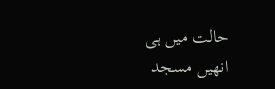حالت میں ہی انھیں مسجد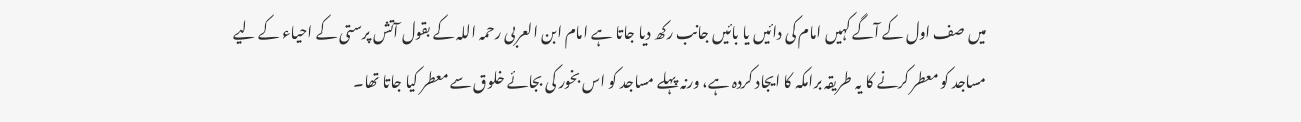میں صف اول کے آگے کہیں امام کی دائیں یا بائیں جانب رکھ دیا جاتا ہے امام ابن العربی رحمہ اللہ کے بقول آتش پرستی کے احیاء کے لیے مساجد کو معطر کرنے کا یہ طریقہ برامکہ کا ایجاد کردہ ہے، ورنہ پہلے مساجد کو اس بخور کی بجائے خلوق سے معطر کیا جاتا تھا۔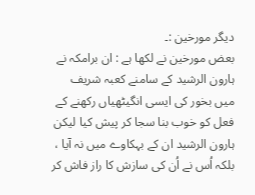دیگر مورخین :۔
بعض مورخین نے لکھا ہے : ان برامکہ نے ہارون الرشید کے سامنے کعبہ شریف میں بخور کی ایسی انگیٹھیاں رکھنے کے فعل کو خوب بنا سجا کر پیش کیا لیکن ہارون الرشید ان کے بہکاوے میں نہ آیا ، بلکہ اُس نے اُن کی سازش کا راز فاش کر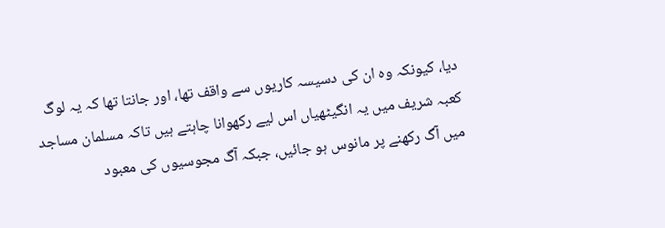دیا، کیونکہ وہ ان کی دسیسہ کاریوں سے واقف تھا، اور جانتا تھا کہ یہ لوگ کعبہ شریف میں یہ انگیٹھیاں اس لیے رکھوانا چاہتے ہیں تاکہ مسلمان مساجد میں آگ رکھنے پر مانوس ہو جائیں، جبکہ آگ مجوسیوں کی معبود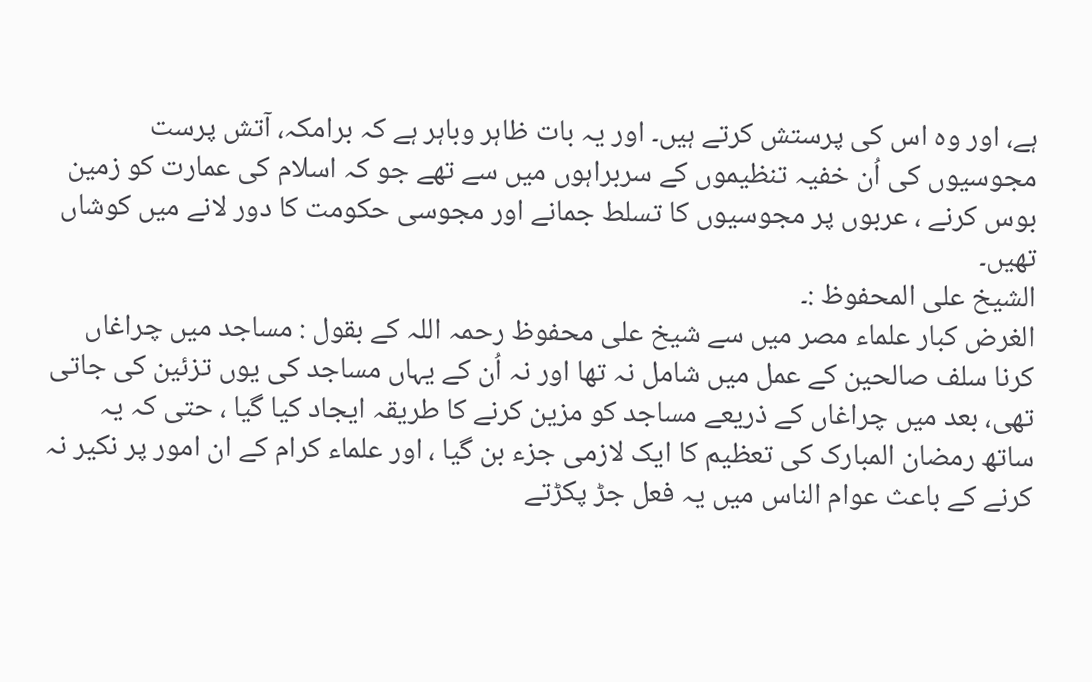ہے، اور وہ اس کی پرستش کرتے ہیں۔ اور یہ بات ظاہر وباہر ہے کہ برامکہ، آتش پرست مجوسیوں کی اُن خفیہ تنظیموں کے سربراہوں میں سے تھے جو کہ اسلام کی عمارت کو زمین بوس کرنے ، عربوں پر مجوسیوں کا تسلط جمانے اور مجوسی حکومت کا دور لانے میں کوشاں تھیں۔
الشيخ على المحفوظ :۔
الغرض کبار علماء مصر میں سے شیخ علی محفوظ رحمہ اللہ کے بقول : مساجد میں چراغاں کرنا سلف صالحین کے عمل میں شامل نہ تھا اور نہ اُن کے یہاں مساجد کی یوں تزئین کی جاتی تھی، بعد میں چراغاں کے ذریعے مساجد کو مزین کرنے کا طریقہ ایجاد کیا گیا ، حتی کہ یہ ساتھ رمضان المبارک کی تعظیم کا ایک لازمی جزء بن گیا ، اور علماء کرام کے ان امور پر نکیر نہ کرنے کے باعث عوام الناس میں یہ فعل جڑ پکڑتے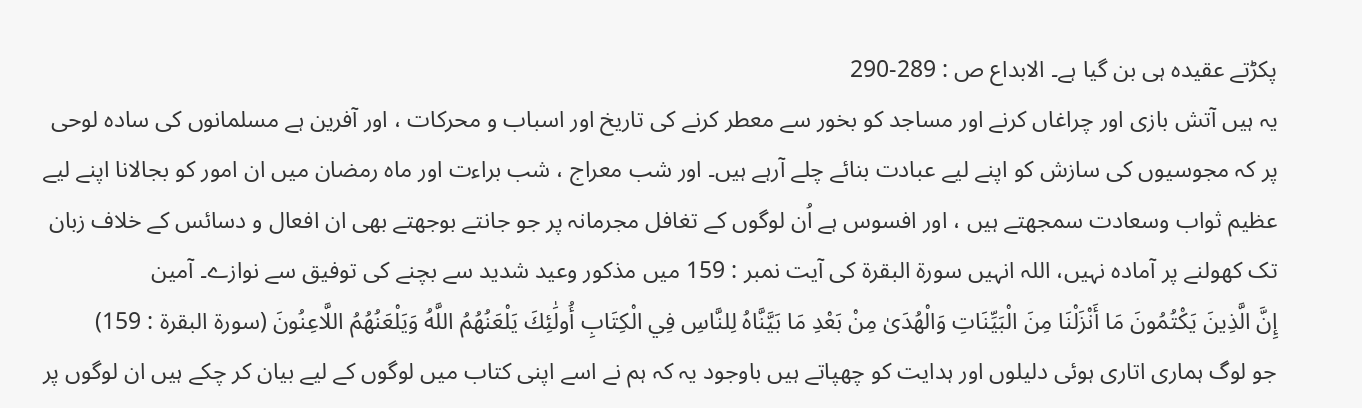پکڑتے عقیدہ ہی بن گیا ہے۔ الابداع ص : 289-290
یہ ہیں آتش بازی اور چراغاں کرنے اور مساجد کو بخور سے معطر کرنے کی تاریخ اور اسباب و محرکات ، اور آفرین ہے مسلمانوں کی سادہ لوحی پر کہ مجوسیوں کی سازش کو اپنے لیے عبادت بنائے چلے آرہے ہیں۔ اور شب معراج ، شب براءت اور ماہ رمضان میں ان امور کو بجالانا اپنے لیے عظیم ثواب وسعادت سمجھتے ہیں ، اور افسوس ہے اُن لوگوں کے تغافل مجرمانہ پر جو جانتے بوجھتے بھی ان افعال و دسائس کے خلاف زبان تک کھولنے پر آمادہ نہیں، اللہ انہیں سورۃ البقرۃ کی آیت نمبر : 159 میں مذکور وعید شدید سے بچنے کی توفیق سے نوازے۔ آمين
إِنَّ الَّذِينَ يَكْتُمُونَ مَا أَنْزَلْنَا مِنَ الْبَيِّنَاتِ وَالْهُدَىٰ مِنْ بَعْدِ مَا بَيَّنَّاهُ لِلنَّاسِ فِي الْكِتَابِ أُولَٰئِكَ يَلْعَنُهُمُ اللَّهُ وَيَلْعَنُهُمُ اللَّاعِنُونَ (سورۃ البقرۃ : 159)
جو لوگ ہماری اتاری ہوئی دلیلوں اور ہدایت کو چھپاتے ہیں باوجود یہ کہ ہم نے اسے اپنی کتاب میں لوگوں کے لیے بیان کر چکے ہیں ان لوگوں پر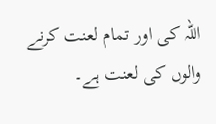اللہ کی اور تمام لعنت کرنے والوں کی لعنت ہے۔